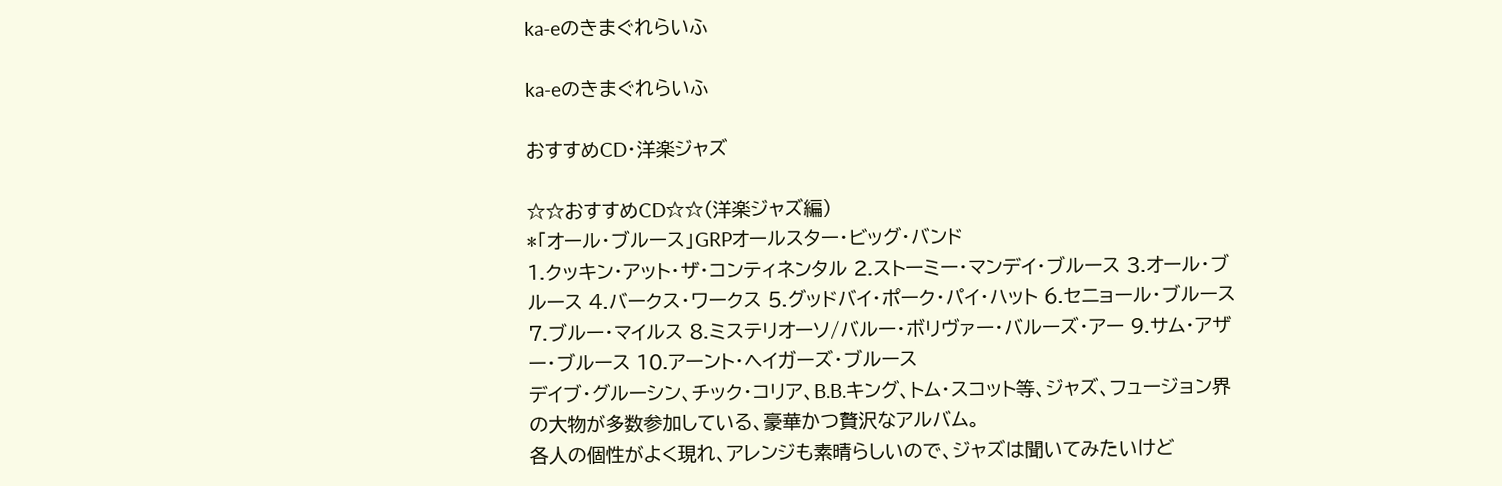ka-eのきまぐれらいふ

ka-eのきまぐれらいふ

おすすめCD・洋楽ジャズ

☆☆おすすめCD☆☆(洋楽ジャズ編)
*「オール・ブルース」GRPオールスター・ビッグ・バンド
1.クッキン・アット・ザ・コンティネンタル 2.ストーミー・マンデイ・ブルース 3.オール・ブルース 4.バークス・ワークス 5.グッドバイ・ポーク・パイ・ハット 6.セニョール・ブルース 7.ブルー・マイルス 8.ミステリオーソ/バルー・ボリヴァー・バルーズ・アー 9.サム・アザー・ブルース 10.アーント・ヘイガーズ・ブルース
デイブ・グルーシン、チック・コリア、B.B.キング、トム・スコット等、ジャズ、フュージョン界の大物が多数参加している、豪華かつ贅沢なアルバム。
各人の個性がよく現れ、アレンジも素晴らしいので、ジャズは聞いてみたいけど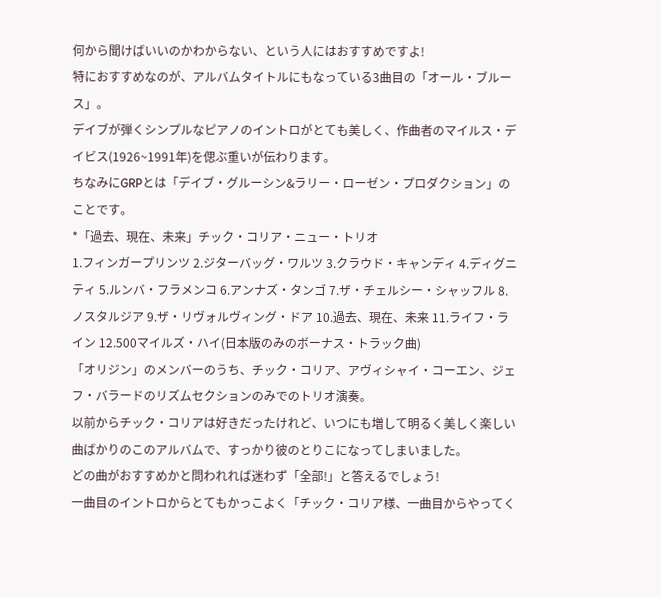何から聞けばいいのかわからない、という人にはおすすめですよ!
特におすすめなのが、アルバムタイトルにもなっている3曲目の「オール・ブルース」。
デイブが弾くシンプルなピアノのイントロがとても美しく、作曲者のマイルス・デイビス(1926~1991年)を偲ぶ重いが伝わります。
ちなみにGRPとは「デイブ・グルーシン&ラリー・ローゼン・プロダクション」のことです。
*「過去、現在、未来」チック・コリア・ニュー・トリオ
1.フィンガープリンツ 2.ジターバッグ・ワルツ 3.クラウド・キャンディ 4.ディグニティ 5.ルンバ・フラメンコ 6.アンナズ・タンゴ 7.ザ・チェルシー・シャッフル 8.ノスタルジア 9.ザ・リヴォルヴィング・ドア 10.過去、現在、未来 11.ライフ・ライン 12.500マイルズ・ハイ(日本版のみのボーナス・トラック曲)
「オリジン」のメンバーのうち、チック・コリア、アヴィシャイ・コーエン、ジェフ・バラードのリズムセクションのみでのトリオ演奏。
以前からチック・コリアは好きだったけれど、いつにも増して明るく美しく楽しい曲ばかりのこのアルバムで、すっかり彼のとりこになってしまいました。
どの曲がおすすめかと問われれば迷わず「全部!」と答えるでしょう!
一曲目のイントロからとてもかっこよく「チック・コリア様、一曲目からやってく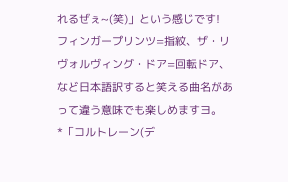れるぜぇ~(笑)」という感じです!
フィンガープリンツ=指紋、ザ・リヴォルヴィング・ドア=回転ドア、など日本語訳すると笑える曲名があって違う意味でも楽しめますヨ。
*「コルトレーン(デ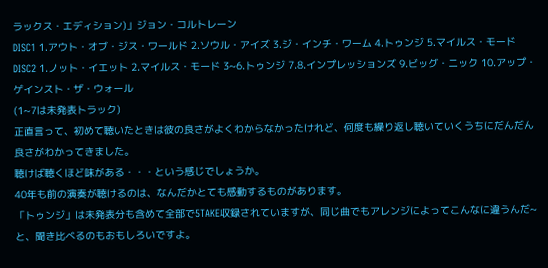ラックス・エディション)」ジョン・コルトレーン
DISC1 1.アウト・オブ・ジス・ワールド 2.ソウル・アイズ 3.ジ・インチ・ワーム 4.トゥンジ 5.マイルス・モード
DISC2 1.ノット・イエット 2.マイルス・モード 3~6.トゥンジ 7.8.インプレッションズ 9.ビッグ・ニック 10.アップ・ゲインスト・ザ・ウォール
(1~7は未発表トラック)
正直言って、初めて聴いたときは彼の良さがよくわからなかったけれど、何度も繰り返し聴いていくうちにだんだん良さがわかってきました。
聴けば聴くほど味がある・・・という感じでしょうか。
40年も前の演奏が聴けるのは、なんだかとても感動するものがあります。
「トゥンジ」は未発表分も含めて全部で5TAKE収録されていますが、同じ曲でもアレンジによってこんなに違うんだ~と、聞き比べるのもおもしろいですよ。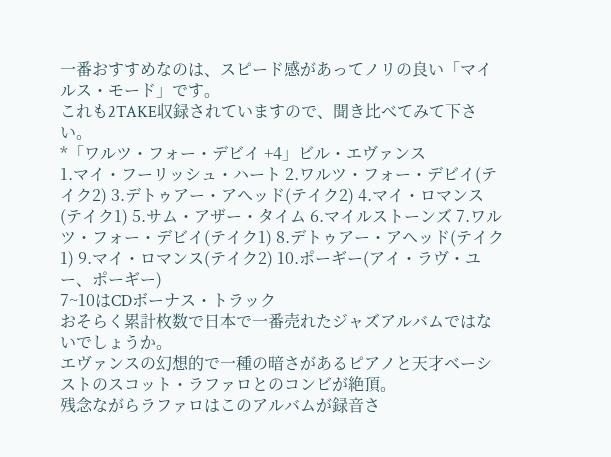一番おすすめなのは、スピード感があってノリの良い「マイルス・モード」です。
これも2TAKE収録されていますので、聞き比べてみて下さい。
*「ワルツ・フォー・デビイ +4」ビル・エヴァンス
1.マイ・フーリッシュ・ハート 2.ワルツ・フォー・デビイ(テイク2) 3.デトゥアー・アヘッド(テイク2) 4.マイ・ロマンス(テイク1) 5.サム・アザー・タイム 6.マイルストーンズ 7.ワルツ・フォー・デビイ(テイク1) 8.デトゥアー・アヘッド(テイク1) 9.マイ・ロマンス(テイク2) 10.ポーギー(アイ・ラヴ・ユー、ポーギー)
7~10はCDボーナス・トラック
おそらく累計枚数で日本で一番売れたジャズアルバムではないでしょうか。
エヴァンスの幻想的で一種の暗さがあるピアノと天才ベーシストのスコット・ラファロとのコンビが絶頂。
残念ながらラファロはこのアルバムが録音さ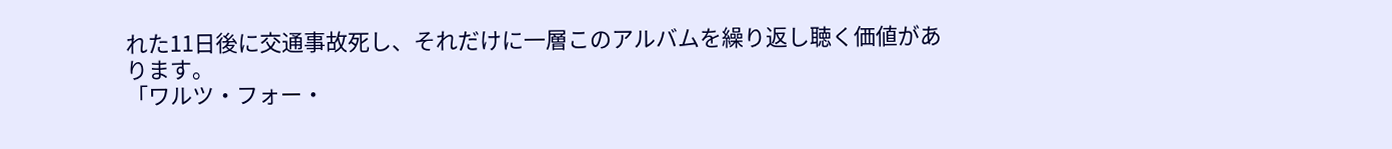れた11日後に交通事故死し、それだけに一層このアルバムを繰り返し聴く価値があります。
「ワルツ・フォー・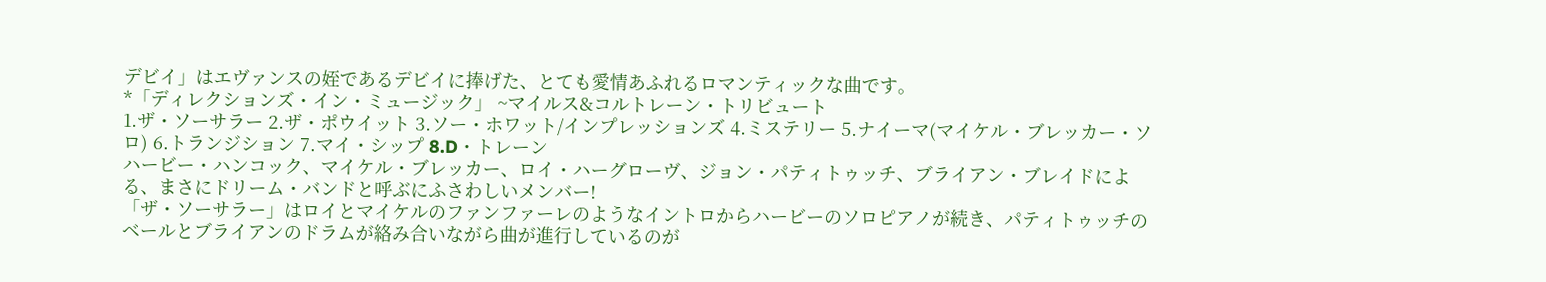デビイ」はエヴァンスの姪であるデビイに捧げた、とても愛情あふれるロマンティックな曲です。
*「ディレクションズ・イン・ミュージック」 ~マイルス&コルトレーン・トリビュート
1.ザ・ソーサラー 2.ザ・ポウイット 3.ソー・ホワット/インプレッションズ 4.ミステリー 5.ナイーマ(マイケル・ブレッカー・ソロ) 6.トランジション 7.マイ・シップ 8.D・トレーン
ハービー・ハンコック、マイケル・ブレッカー、ロイ・ハーグローヴ、ジョン・パティトゥッチ、ブライアン・ブレイドによる、まさにドリーム・バンドと呼ぶにふさわしいメンバー!
「ザ・ソーサラー」はロイとマイケルのファンファーレのようなイントロからハービーのソロピアノが続き、パティトゥッチのベールとブライアンのドラムが絡み合いながら曲が進行しているのが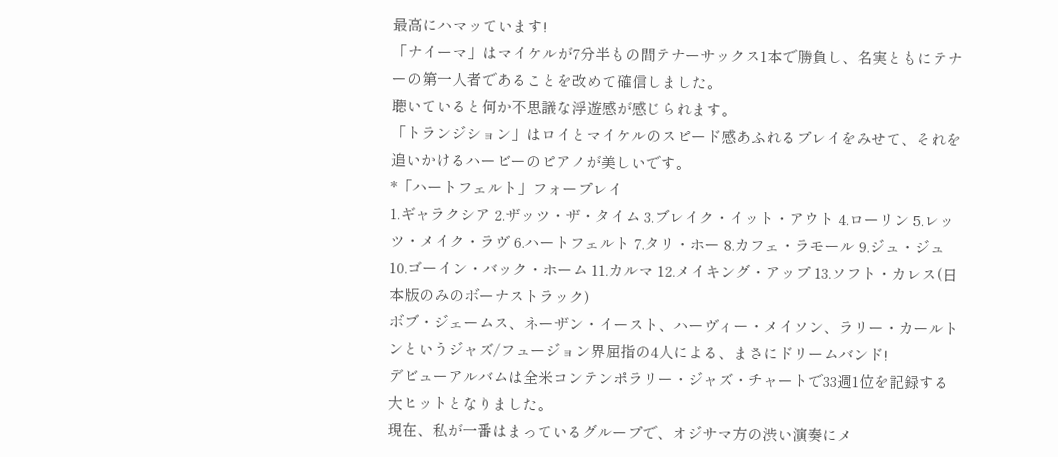最高にハマッています!
「ナイーマ」はマイケルが7分半もの間テナーサックス1本で勝負し、名実ともにテナーの第一人者であることを改めて確信しました。
聴いていると何か不思議な浮遊感が感じられます。
「トランジション」はロイとマイケルのスピード感あふれるプレイをみせて、それを追いかけるハービーのピアノが美しいです。
*「ハートフェルト」フォープレイ
1.ギャラクシア 2.ザッツ・ザ・タイム 3.ブレイク・イット・アウト 4.ローリン 5.レッツ・メイク・ラヴ 6.ハートフェルト 7.タリ・ホー 8.カフェ・ラモール 9.ジュ・ジュ 10.ゴーイン・バック・ホーム 11.カルマ 12.メイキング・アップ 13.ソフト・カレス(日本版のみのボーナストラック)
ボブ・ジェームス、ネーザン・イースト、ハーヴィー・メイソン、ラリー・カールトンというジャズ/フュージョン界屈指の4人による、まさにドリームバンド!
デビューアルバムは全米コンテンポラリー・ジャズ・チャートで33週1位を記録する大ヒットとなりました。
現在、私が一番はまっているグループで、オジサマ方の渋い演奏にメ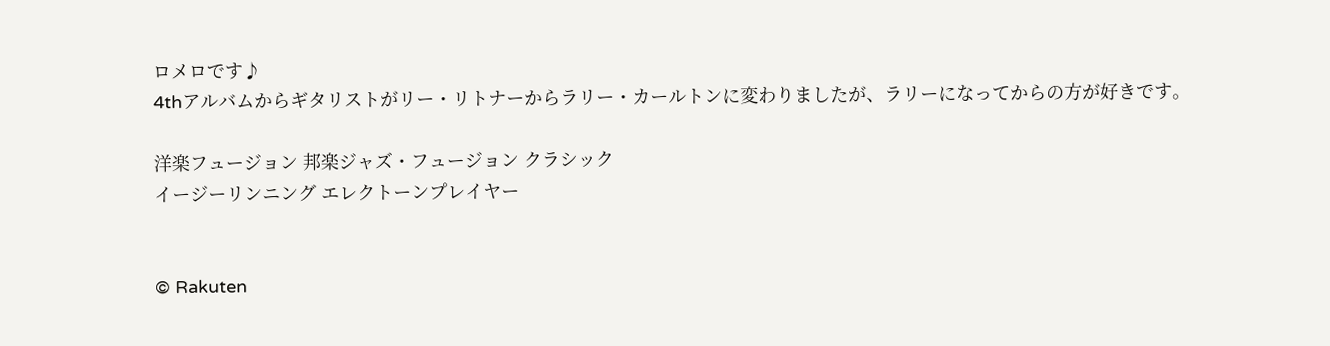ロメロです♪
4thアルバムからギタリストがリー・リトナーからラリー・カールトンに変わりましたが、ラリーになってからの方が好きです。

洋楽フュージョン 邦楽ジャズ・フュージョン クラシック
イージーリンニング エレクトーンプレイヤー


© Rakuten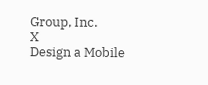Group, Inc.
X
Design a Mobile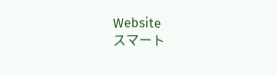Website
スマート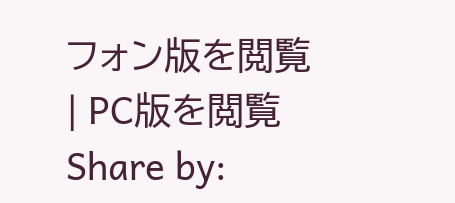フォン版を閲覧 | PC版を閲覧
Share by: